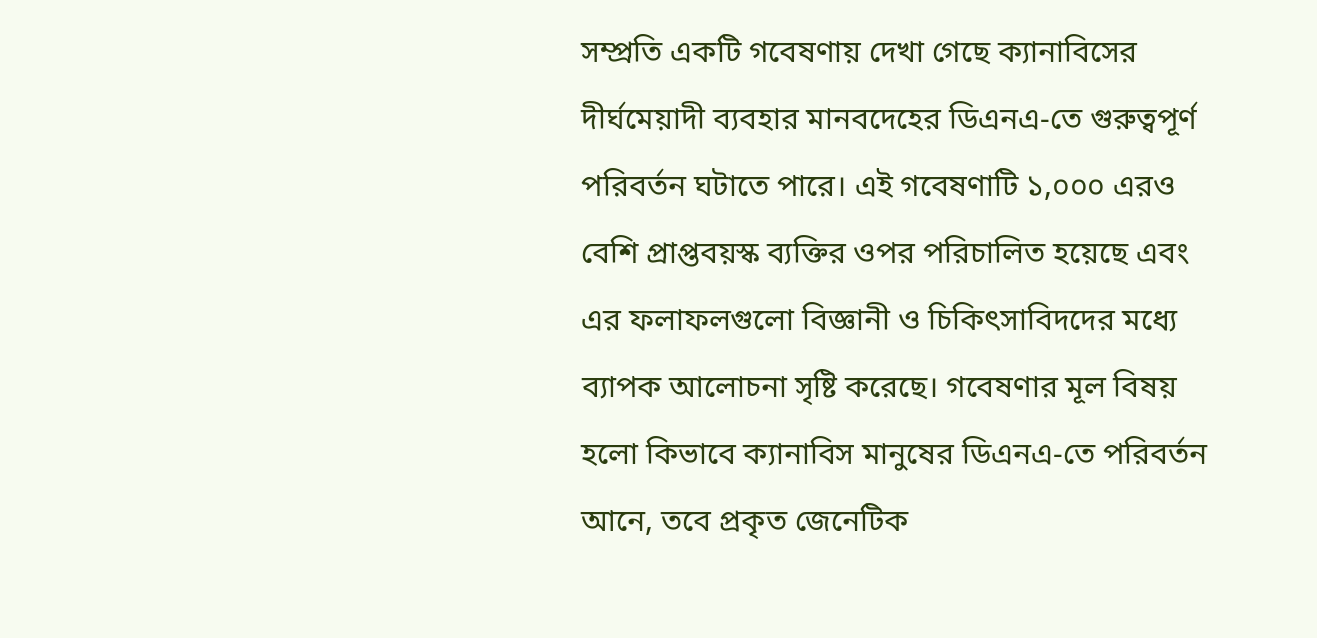সম্প্রতি একটি গবেষণায় দেখা গেছে ক্যানাবিসের দীর্ঘমেয়াদী ব্যবহার মানবদেহের ডিএনএ-তে গুরুত্বপূর্ণ পরিবর্তন ঘটাতে পারে। এই গবেষণাটি ১,০০০ এরও বেশি প্রাপ্তবয়স্ক ব্যক্তির ওপর পরিচালিত হয়েছে এবং এর ফলাফলগুলো বিজ্ঞানী ও চিকিৎসাবিদদের মধ্যে ব্যাপক আলোচনা সৃষ্টি করেছে। গবেষণার মূল বিষয় হলো কিভাবে ক্যানাবিস মানুষের ডিএনএ-তে পরিবর্তন আনে, তবে প্রকৃত জেনেটিক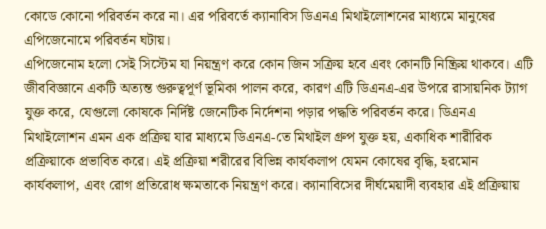কোডে কোনো পরিবর্তন করে না। এর পরিবর্তে ক্যানাবিস ডিএনএ মিথাইলোশনের মাধ্যমে মানুষের এপিজেনোমে পরিবর্তন ঘটায়।
এপিজেনোম হলো সেই সিস্টেম যা নিয়ন্ত্রণ করে কোন জিন সক্রিয় হবে এবং কোনটি নিষ্ক্রিয় থাকবে। এটি জীববিজ্ঞানে একটি অত্যন্ত গুরুত্বপূর্ণ ভূমিকা পালন করে, কারণ এটি ডিএনএ-এর উপরে রাসায়নিক ট্যাগ যুক্ত করে, যেগুলো কোষকে নির্দিষ্ট জেনেটিক নির্দেশনা পড়ার পদ্ধতি পরিবর্তন করে। ডিএনএ মিথাইলোশন এমন এক প্রক্রিয় যার মাধ্যমে ডিএনএ-তে মিথাইল গ্রুপ যুক্ত হয়, একাধিক শারীরিক প্রক্রিয়াকে প্রভাবিত করে। এই প্রক্রিয়া শরীরের বিভিন্ন কার্যকলাপ যেমন কোষের বৃদ্ধি, হরমোন কার্যকলাপ, এবং রোগ প্রতিরোধ ক্ষমতাকে নিয়ন্ত্রণ করে। ক্যানাবিসের দীর্ঘমেয়াদী ব্যবহার এই প্রক্রিয়ায়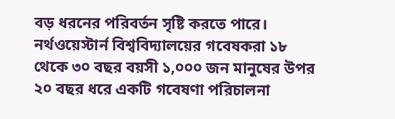বড় ধরনের পরিবর্তন সৃষ্টি করতে পারে।
নর্থওয়েস্টার্ন বিশ্ববিদ্যালয়ের গবেষকরা ১৮ থেকে ৩০ বছর বয়সী ১,০০০ জন মানুষের উপর ২০ বছর ধরে একটি গবেষণা পরিচালনা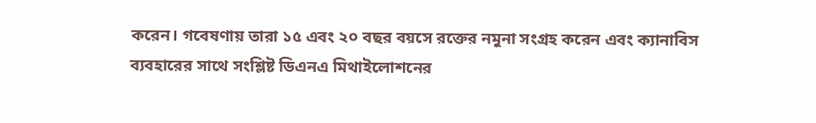করেন। গবেষণায় তারা ১৫ এবং ২০ বছর বয়সে রক্তের নমুনা সংগ্রহ করেন এবং ক্যানাবিস ব্যবহারের সাথে সংশ্লিষ্ট ডিএনএ মিথাইলোশনের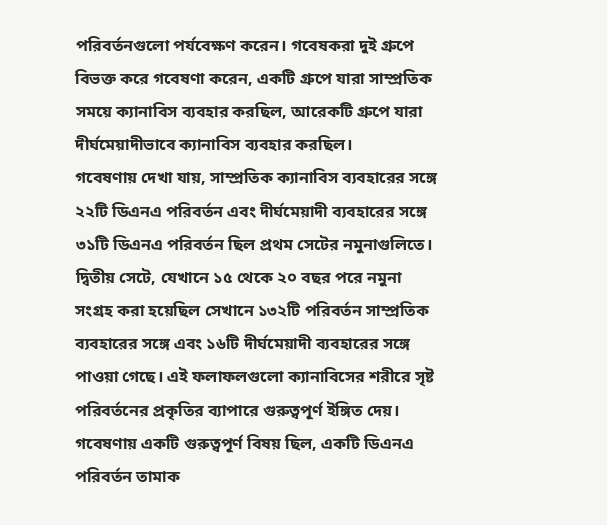পরিবর্তনগুলো পর্যবেক্ষণ করেন। গবেষকরা দুই গ্রুপে বিভক্ত করে গবেষণা করেন, একটি গ্রুপে যারা সাম্প্রতিক সময়ে ক্যানাবিস ব্যবহার করছিল, আরেকটি গ্রুপে যারা দীর্ঘমেয়াদীভাবে ক্যানাবিস ব্যবহার করছিল।
গবেষণায় দেখা যায়, সাম্প্রতিক ক্যানাবিস ব্যবহারের সঙ্গে ২২টি ডিএনএ পরিবর্তন এবং দীর্ঘমেয়াদী ব্যবহারের সঙ্গে ৩১টি ডিএনএ পরিবর্তন ছিল প্রথম সেটের নমুনাগুলিতে। দ্বিতীয় সেটে, যেখানে ১৫ থেকে ২০ বছর পরে নমুনা সংগ্রহ করা হয়েছিল সেখানে ১৩২টি পরিবর্তন সাম্প্রতিক ব্যবহারের সঙ্গে এবং ১৬টি দীর্ঘমেয়াদী ব্যবহারের সঙ্গে পাওয়া গেছে। এই ফলাফলগুলো ক্যানাবিসের শরীরে সৃষ্ট পরিবর্তনের প্রকৃতির ব্যাপারে গুরুত্বপূর্ণ ইঙ্গিত দেয়।
গবেষণায় একটি গুরুত্বপূর্ণ বিষয় ছিল, একটি ডিএনএ পরিবর্তন তামাক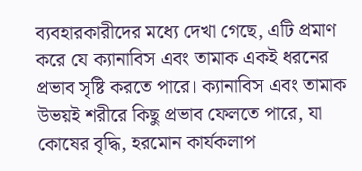ব্যবহারকারীদের মধ্যে দেখা গেছে, এটি প্রমাণ করে যে ক্যানাবিস এবং তামাক একই ধরনের প্রভাব সৃষ্টি করতে পারে। ক্যানাবিস এবং তামাক উভয়ই শরীরে কিছু প্রভাব ফেলতে পারে, যা কোষের বৃদ্ধি, হরমোন কার্যকলাপ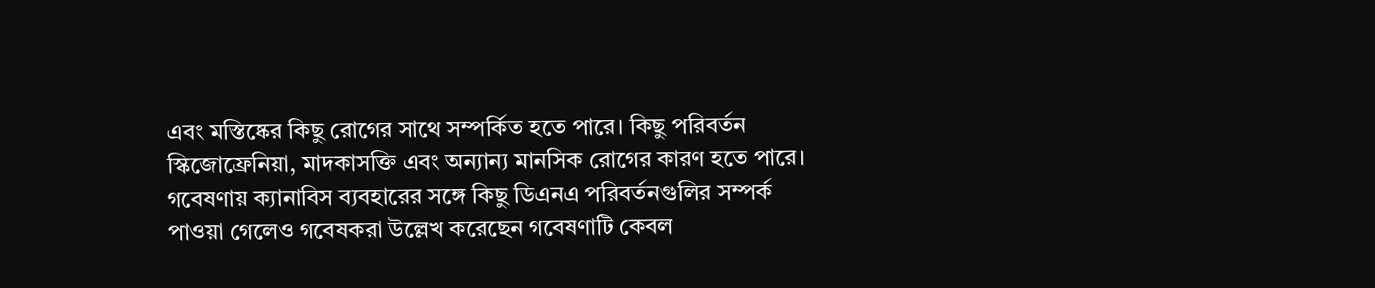এবং মস্তিষ্কের কিছু রোগের সাথে সম্পর্কিত হতে পারে। কিছু পরিবর্তন স্কিজোফ্রেনিয়া, মাদকাসক্তি এবং অন্যান্য মানসিক রোগের কারণ হতে পারে।
গবেষণায় ক্যানাবিস ব্যবহারের সঙ্গে কিছু ডিএনএ পরিবর্তনগুলির সম্পর্ক পাওয়া গেলেও গবেষকরা উল্লেখ করেছেন গবেষণাটি কেবল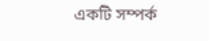একটি সম্পর্ক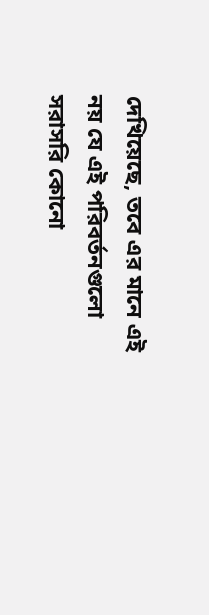দেখিয়েছে, তবে এর মানে এই নয় যে এই পরিবর্তনগুলো সরাসরি কোনো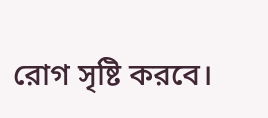রোগ সৃষ্টি করবে।